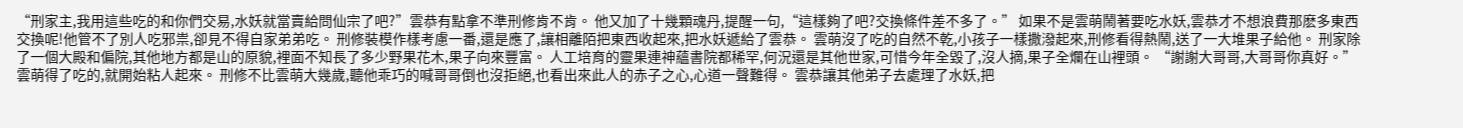“刑家主,我用這些吃的和你們交易,水妖就當賣給問仙宗了吧?”雲恭有點拿不準刑修肯不肯。 他又加了十幾顆魂丹,提醒一句,“這樣夠了吧?交換條件差不多了。” 如果不是雲萌鬧著要吃水妖,雲恭才不想浪費那麽多東西交換呢!他管不了別人吃邪祟,卻見不得自家弟弟吃。 刑修裝模作樣考慮一番,還是應了,讓相離陌把東西收起來,把水妖遞給了雲恭。 雲萌沒了吃的自然不乾,小孩子一樣撒潑起來,刑修看得熱鬧,送了一大堆果子給他。 刑家除了一個大殿和偏院,其他地方都是山的原貌,裡面不知長了多少野果花木,果子向來豐富。 人工培育的靈果連神蘊書院都稀罕,何況還是其他世家,可惜今年全毀了,沒人摘,果子全爛在山裡頭。 “謝謝大哥哥,大哥哥你真好。”雲萌得了吃的,就開始粘人起來。 刑修不比雲萌大幾歲,聽他乖巧的喊哥哥倒也沒拒絕,也看出來此人的赤子之心,心道一聲難得。 雲恭讓其他弟子去處理了水妖,把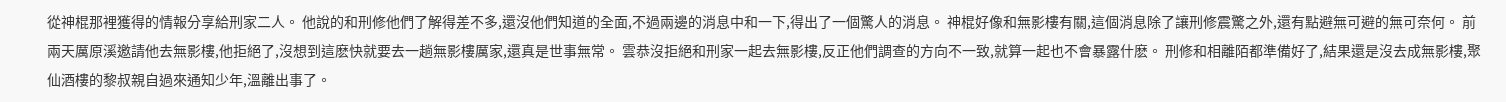從神棍那裡獲得的情報分享給刑家二人。 他說的和刑修他們了解得差不多,還沒他們知道的全面,不過兩邊的消息中和一下,得出了一個驚人的消息。 神棍好像和無影樓有關,這個消息除了讓刑修震驚之外,還有點避無可避的無可奈何。 前兩天厲原溪邀請他去無影樓,他拒絕了,沒想到這麽快就要去一趟無影樓厲家,還真是世事無常。 雲恭沒拒絕和刑家一起去無影樓,反正他們調查的方向不一致,就算一起也不會暴露什麽。 刑修和相離陌都準備好了,結果還是沒去成無影樓,聚仙酒樓的黎叔親自過來通知少年,溫離出事了。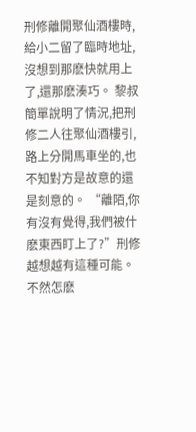刑修離開聚仙酒樓時,給小二留了臨時地址,沒想到那麽快就用上了,還那麽湊巧。 黎叔簡單說明了情況,把刑修二人往聚仙酒樓引,路上分開馬車坐的,也不知對方是故意的還是刻意的。 “離陌,你有沒有覺得,我們被什麽東西盯上了?”刑修越想越有這種可能。 不然怎麽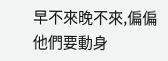早不來晚不來,偏偏他們要動身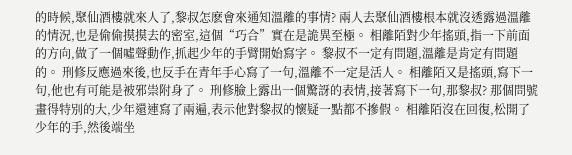的時候,聚仙酒樓就來人了,黎叔怎麽會來通知溫離的事情? 兩人去聚仙酒樓根本就沒透露過溫離的情況,也是偷偷摸摸去的密室,這個“巧合”實在是詭異至極。 相離陌對少年搖頭,指一下前面的方向,做了一個噓聲動作,抓起少年的手臂開始寫字。 黎叔不一定有問題,溫離是肯定有問題的。 刑修反應過來後,也反手在青年手心寫了一句,溫離不一定是活人。 相離陌又是搖頭,寫下一句,他也有可能是被邪祟附身了。 刑修臉上露出一個驚訝的表情,接著寫下一句,那黎叔? 那個問號畫得特別的大,少年還連寫了兩遍,表示他對黎叔的懷疑一點都不摻假。 相離陌沒在回復,松開了少年的手,然後端坐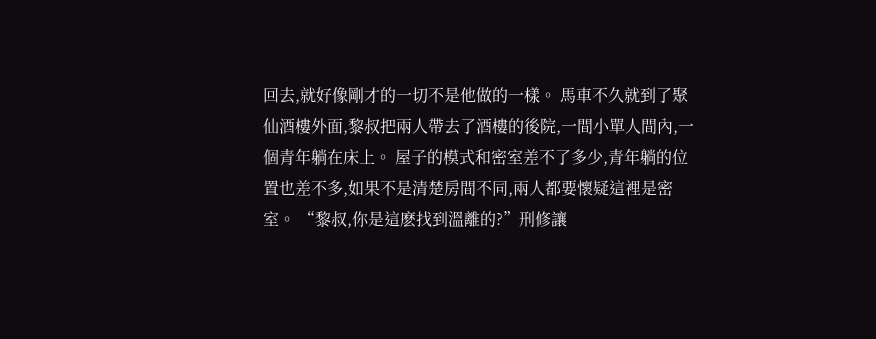回去,就好像剛才的一切不是他做的一樣。 馬車不久就到了聚仙酒樓外面,黎叔把兩人帶去了酒樓的後院,一間小單人間內,一個青年躺在床上。 屋子的模式和密室差不了多少,青年躺的位置也差不多,如果不是清楚房間不同,兩人都要懷疑這裡是密室。 “黎叔,你是這麽找到溫離的?”刑修讓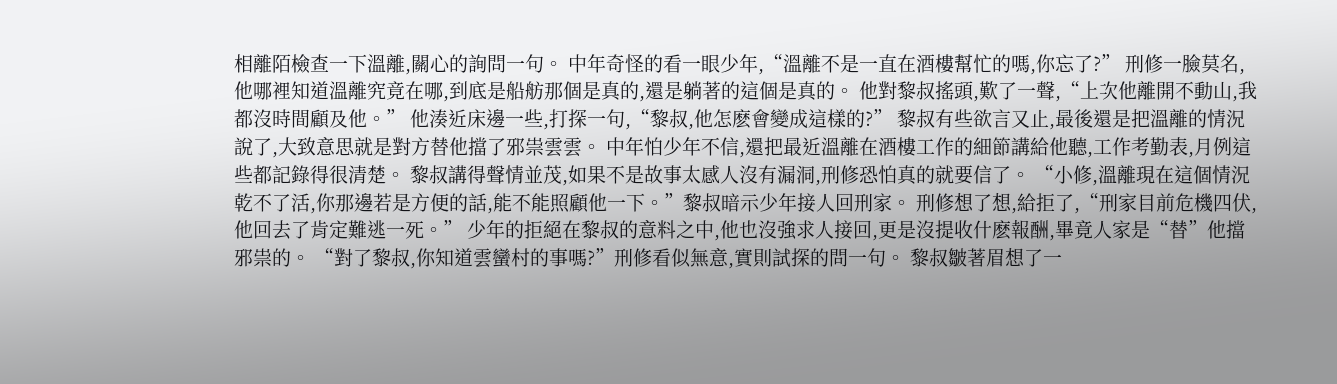相離陌檢查一下溫離,關心的詢問一句。 中年奇怪的看一眼少年,“溫離不是一直在酒樓幫忙的嗎,你忘了?” 刑修一臉莫名,他哪裡知道溫離究竟在哪,到底是船舫那個是真的,還是躺著的這個是真的。 他對黎叔搖頭,歎了一聲,“上次他離開不動山,我都沒時間顧及他。” 他湊近床邊一些,打探一句,“黎叔,他怎麽會變成這樣的?” 黎叔有些欲言又止,最後還是把溫離的情況說了,大致意思就是對方替他擋了邪祟雲雲。 中年怕少年不信,還把最近溫離在酒樓工作的細節講給他聽,工作考勤表,月例這些都記錄得很清楚。 黎叔講得聲情並茂,如果不是故事太感人沒有漏洞,刑修恐怕真的就要信了。 “小修,溫離現在這個情況乾不了活,你那邊若是方便的話,能不能照顧他一下。”黎叔暗示少年接人回刑家。 刑修想了想,給拒了,“刑家目前危機四伏,他回去了肯定難逃一死。” 少年的拒絕在黎叔的意料之中,他也沒強求人接回,更是沒提收什麽報酬,畢竟人家是“替”他擋邪祟的。 “對了黎叔,你知道雲蠻村的事嗎?”刑修看似無意,實則試探的問一句。 黎叔皺著眉想了一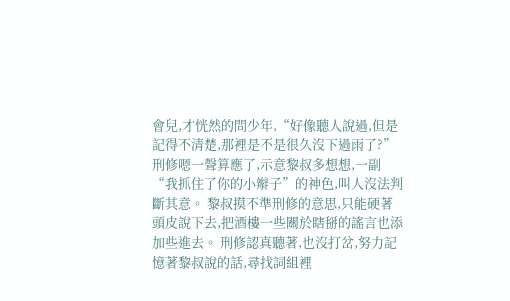會兒,才恍然的問少年,“好像聽人說過,但是記得不清楚,那裡是不是很久沒下過雨了?” 刑修嗯一聲算應了,示意黎叔多想想,一副“我抓住了你的小辮子”的神色,叫人沒法判斷其意。 黎叔摸不準刑修的意思,只能硬著頭皮說下去,把酒樓一些關於瞎掰的謠言也添加些進去。 刑修認真聽著,也沒打岔,努力記憶著黎叔說的話,尋找詞組裡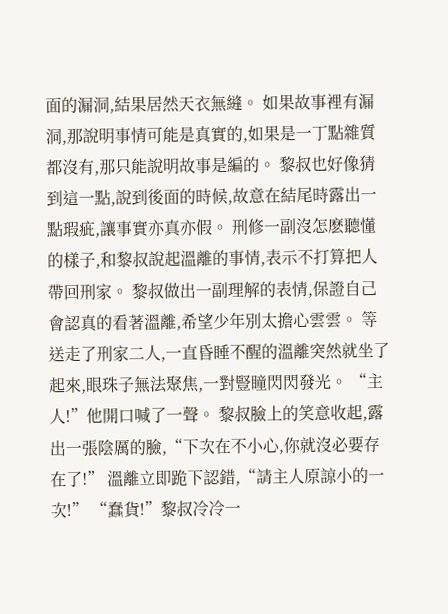面的漏洞,結果居然天衣無縫。 如果故事裡有漏洞,那說明事情可能是真實的,如果是一丁點雜質都沒有,那只能說明故事是編的。 黎叔也好像猜到這一點,說到後面的時候,故意在結尾時露出一點瑕疵,讓事實亦真亦假。 刑修一副沒怎麽聽懂的樣子,和黎叔說起溫離的事情,表示不打算把人帶回刑家。 黎叔做出一副理解的表情,保證自己會認真的看著溫離,希望少年別太擔心雲雲。 等送走了刑家二人,一直昏睡不醒的溫離突然就坐了起來,眼珠子無法聚焦,一對豎瞳閃閃發光。 “主人!”他開口喊了一聲。 黎叔臉上的笑意收起,露出一張陰厲的臉,“下次在不小心,你就沒必要存在了!” 溫離立即跪下認錯,“請主人原諒小的一次!” “蠢貨!”黎叔冷冷一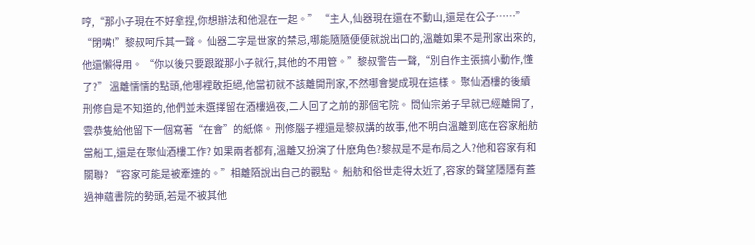哼,“那小子現在不好拿捏,你想辦法和他混在一起。” “主人,仙器現在還在不動山,還是在公子……” “閉嘴!”黎叔呵斥其一聲。 仙器二字是世家的禁忌,哪能隨隨便便就說出口的,溫離如果不是刑家出來的,他還懶得用。 “你以後只要跟蹤那小子就行,其他的不用管。”黎叔警告一聲,“別自作主張搞小動作,懂了?” 溫離懦懦的點頭,他哪裡敢拒絕,他當初就不該離開刑家,不然哪會變成現在這樣。 聚仙酒樓的後續刑修自是不知道的,他們並未選擇留在酒樓過夜,二人回了之前的那個宅院。 問仙宗弟子早就已經離開了,雲恭隻給他留下一個寫著“在會”的紙條。 刑修腦子裡還是黎叔講的故事,他不明白溫離到底在容家船舫當船工,還是在聚仙酒樓工作? 如果兩者都有,溫離又扮演了什麽角色?黎叔是不是布局之人?他和容家有和關聯? “容家可能是被牽連的。”相離陌說出自己的觀點。 船舫和俗世走得太近了,容家的聲望隱隱有蓋過神蘊書院的勢頭,若是不被其他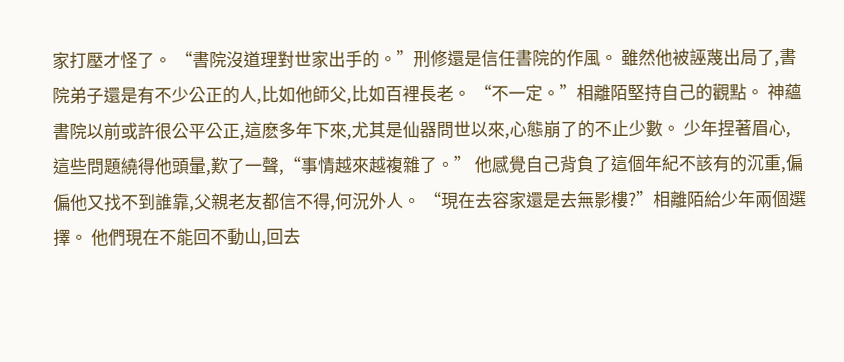家打壓才怪了。 “書院沒道理對世家出手的。”刑修還是信任書院的作風。 雖然他被誣蔑出局了,書院弟子還是有不少公正的人,比如他師父,比如百裡長老。 “不一定。”相離陌堅持自己的觀點。 神蘊書院以前或許很公平公正,這麽多年下來,尤其是仙器問世以來,心態崩了的不止少數。 少年捏著眉心,這些問題繞得他頭暈,歎了一聲,“事情越來越複雜了。” 他感覺自己背負了這個年紀不該有的沉重,偏偏他又找不到誰靠,父親老友都信不得,何況外人。 “現在去容家還是去無影樓?”相離陌給少年兩個選擇。 他們現在不能回不動山,回去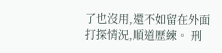了也沒用,還不如留在外面打探情況,順道歷練。 刑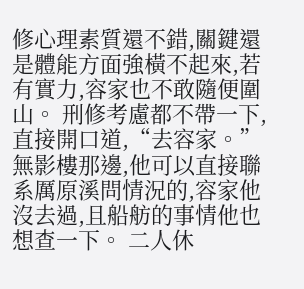修心理素質還不錯,關鍵還是體能方面強橫不起來,若有實力,容家也不敢隨便圍山。 刑修考慮都不帶一下,直接開口道,“去容家。” 無影樓那邊,他可以直接聯系厲原溪問情況的,容家他沒去過,且船舫的事情他也想查一下。 二人休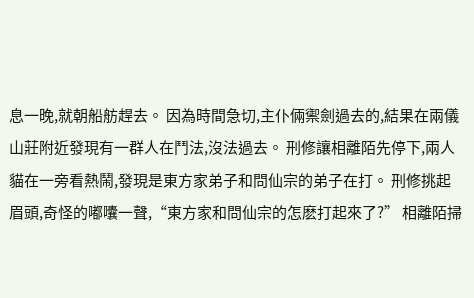息一晚,就朝船舫趕去。 因為時間急切,主仆倆禦劍過去的,結果在兩儀山莊附近發現有一群人在鬥法,沒法過去。 刑修讓相離陌先停下,兩人貓在一旁看熱鬧,發現是東方家弟子和問仙宗的弟子在打。 刑修挑起眉頭,奇怪的嘟囔一聲,“東方家和問仙宗的怎麽打起來了?” 相離陌掃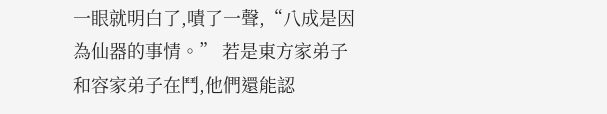一眼就明白了,嘖了一聲,“八成是因為仙器的事情。” 若是東方家弟子和容家弟子在鬥,他們還能認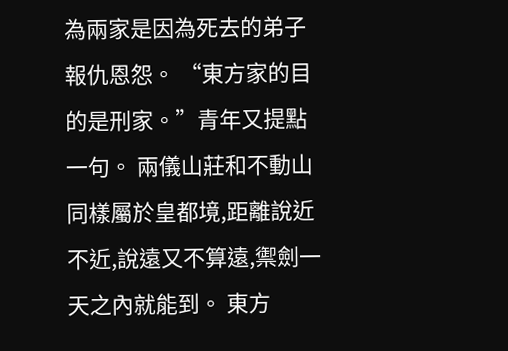為兩家是因為死去的弟子報仇恩怨。 “東方家的目的是刑家。”青年又提點一句。 兩儀山莊和不動山同樣屬於皇都境,距離說近不近,說遠又不算遠,禦劍一天之內就能到。 東方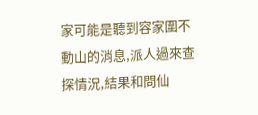家可能是聽到容家圍不動山的消息,派人過來查探情況,結果和問仙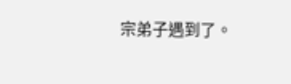宗弟子遇到了。